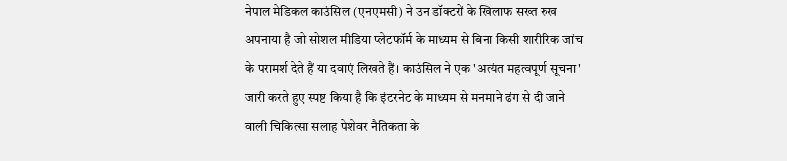नेपाल मेडिकल काउंसिल (एनएमसी) ने उन डॉक्टरों के खिलाफ सख्त रुख अपनाया है जो सोशल मीडिया प्लेटफॉर्म के माध्यम से बिना किसी शारीरिक जांच के परामर्श देते हैं या दवाएं लिखते हैं। काउंसिल ने एक 'अत्यंत महत्वपूर्ण सूचना' जारी करते हुए स्पष्ट किया है कि इंटरनेट के माध्यम से मनमाने ढंग से दी जाने वाली चिकित्सा सलाह पेशेवर नैतिकता के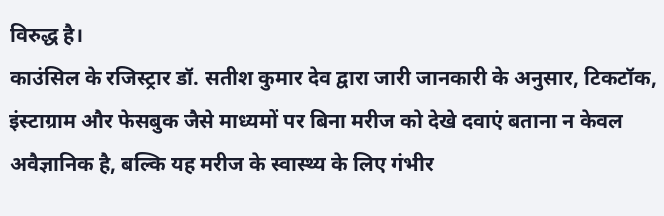विरुद्ध है।
काउंसिल के रजिस्ट्रार डॉ. सतीश कुमार देव द्वारा जारी जानकारी के अनुसार, टिकटॉक, इंस्टाग्राम और फेसबुक जैसे माध्यमों पर बिना मरीज को देखे दवाएं बताना न केवल अवैज्ञानिक है, बल्कि यह मरीज के स्वास्थ्य के लिए गंभीर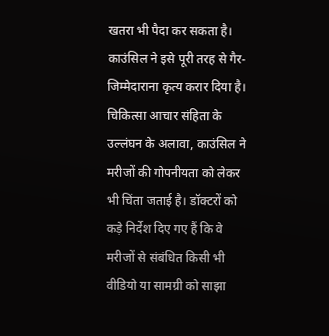खतरा भी पैदा कर सकता है। काउंसिल ने इसे पूरी तरह से गैर-जिम्मेदाराना कृत्य करार दिया है।
चिकित्सा आचार संहिता के उल्लंघन के अलावा, काउंसिल ने मरीजों की गोपनीयता को लेकर भी चिंता जताई है। डॉक्टरों को कड़े निर्देश दिए गए हैं कि वे मरीजों से संबंधित किसी भी वीडियो या सामग्री को साझा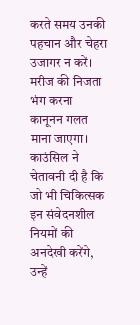करते समय उनकी पहचान और चेहरा उजागर न करें। मरीज की निजता भंग करना कानूनन गलत माना जाएगा।
काउंसिल ने चेतावनी दी है कि जो भी चिकित्सक इन संवेदनशील नियमों की अनदेखी करेंगे, उन्हें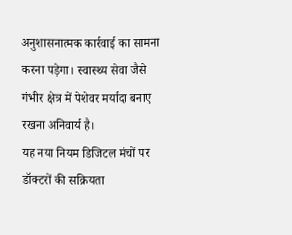अनुशासनात्मक कार्रवाई का सामना करना पड़ेगा। स्वास्थ्य सेवा जैसे गंभीर क्षेत्र में पेशेवर मर्यादा बनाए रखना अनिवार्य है।
यह नया नियम डिजिटल मंचों पर डॉक्टरों की सक्रियता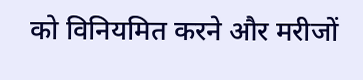को विनियमित करने और मरीजों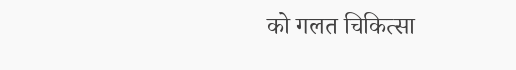को गलत चिकित्सा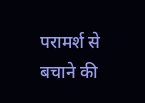परामर्श से बचाने की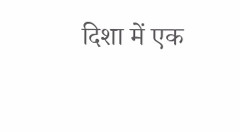दिशा में एक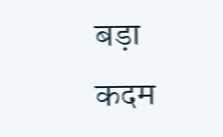बड़ा कदम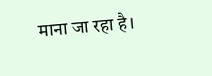माना जा रहा है।